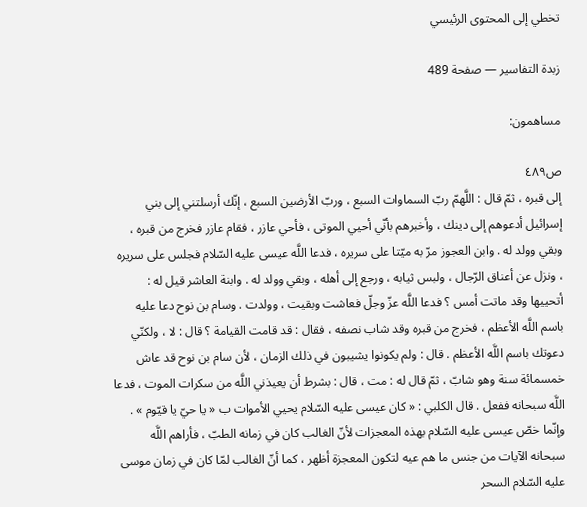تخطي إلى المحتوى الرئيسي

زبدة التفاسير — صفحة 489

مساهمون:

ص٤٨٩
إلى قبره ، ثمّ قال : اللَّهمّ ربّ السماوات السبع ، وربّ الأرضين السبع ، إنّك أرسلتني إلى بني إسرائيل أدعوهم إلى دينك ، وأخبرهم بأنّي أحيي الموتى ، فأحي عازر ، فقام عازر فخرج من قبره ، وبقي وولد له . وابن العجوز مرّ به ميّتا على سريره ، فدعا اللَّه عيسى عليه السّلام فجلس على سريره ، ونزل عن أعناق الرّجال ، ولبس ثيابه ، ورجع إلى أهله ، وبقي وولد له . وابنة العاشر قيل له : أتحييها وقد ماتت أمس ؟ فدعا اللَّه عزّ وجلّ فعاشت وبقيت ، وولدت . وسام بن نوح دعا عليه باسم اللَّه الأعظم ، فخرج من قبره وقد شاب نصفه ، فقال : قد قامت القيامة ؟ قال : لا ، ولكنّي دعوتك باسم اللَّه الأعظم . قال : ولم يكونوا يشيبون في ذلك الزمان ، لأن سام بن نوح قد عاش خمسمائة سنة وهو شابّ ، ثمّ قال له : مت ، قال : بشرط أن يعيذني اللَّه من سكرات الموت ، فدعا اللَّه سبحانه ففعل . قال الكلبي : « كان عيسى عليه السّلام يحيي الأموات ب « يا حيّ يا قيّوم » . وإنّما خصّ عيسى عليه السّلام بهذه المعجزات لأنّ الغالب كان في زمانه الطبّ ، فأراهم اللَّه سبحانه الآيات من جنس ما هم عيه لتكون المعجزة أظهر ، كما أنّ الغالب لمّا كان في زمان موسى عليه السّلام السحر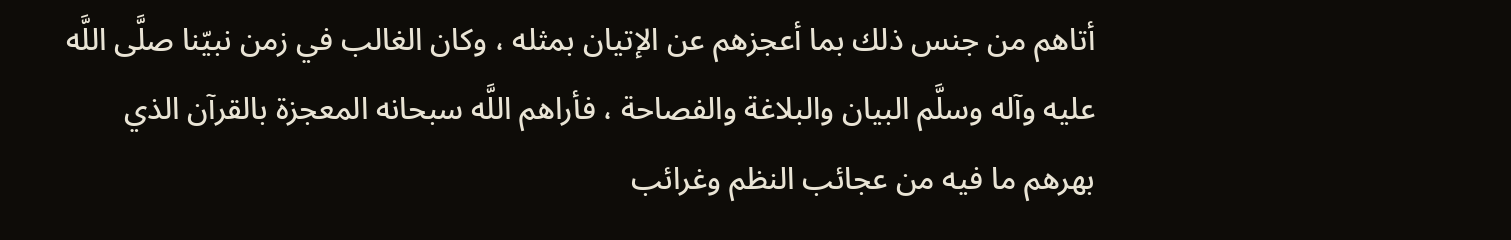أتاهم من جنس ذلك بما أعجزهم عن الإتيان بمثله ، وكان الغالب في زمن نبيّنا صلَّى اللَّه عليه وآله وسلَّم البيان والبلاغة والفصاحة ، فأراهم اللَّه سبحانه المعجزة بالقرآن الذي بهرهم ما فيه من عجائب النظم وغرائب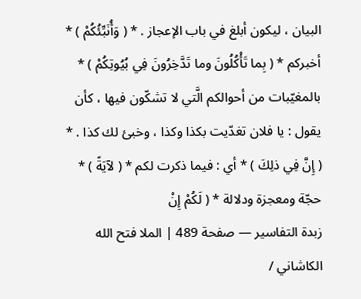البيان ، ليكون أبلغ في باب الإعجاز . * ( وَأُنَبِّئُكُمْ ) * أخبركم * ( بِما تَأْكُلُونَ وما تَدَّخِرُونَ فِي بُيُوتِكُمْ ) * بالمغيّبات من أحوالكم الَّتي لا تشكّون فيها ، كأن يقول : يا فلان تغدّيت بكذا وكذا ، وخبئ لك كذا . * ( إِنَّ فِي ذلِكَ ) * أي : فيما ذكرت لكم * ( لآيَةً ) * حجّة ومعجزة ودلالة * ( لَكُمْ إِنْ
زبدة التفاسير — صفحة 489 | الملا فتح الله الكاشاني /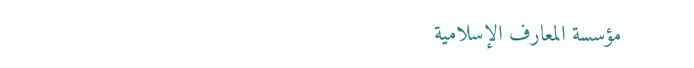مؤسسة المعارف الإسلامية